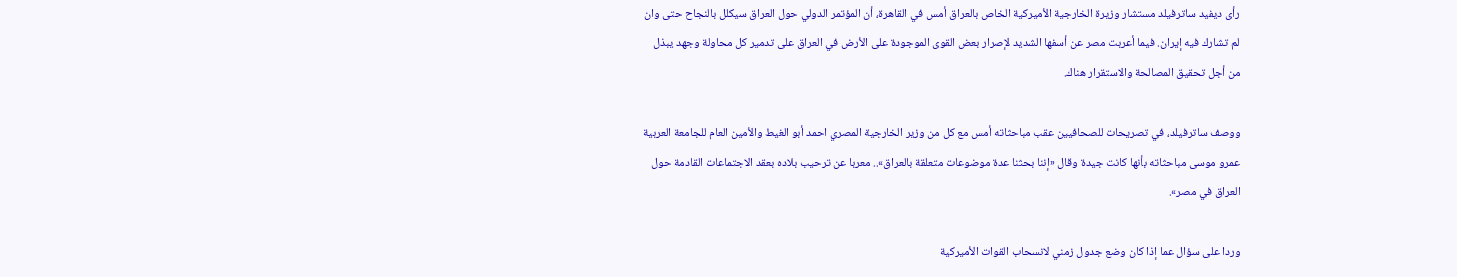رأى ديفيد ساترفيلد مستشار وزيرة الخارجية الأميركية الخاص بالعراق أمس في القاهرة، أن المؤتمر الدولي حول العراق سيكلل بالنجاح حتى وان لم تشارك فيه إيران. فيما أعربت مصر عن أسفها الشديد لإصرار بعض القوى الموجودة على الأرض في العراق على تدمير كل محاولة وجهد يبذل من أجل تحقيق المصالحة والاستقرار هناك.

ووصف ساترفيلد، في تصريحات للصحافيين عقب مباحثاته أمس مع كل من وزير الخارجية المصري احمد أبو الغيط والأمين العام للجامعة العربية عمرو موسى مباحثاته بأنها كانت جيدة وقال «إننا بحثنا عدة موضوعات متعلقة بالعراق».. معربا عن ترحيب بلاده بعقد الاجتماعات القادمة حول العراق في مصر».

وردا على سؤال عما إذا كان وضع جدول زمني لانسحاب القوات الأميركية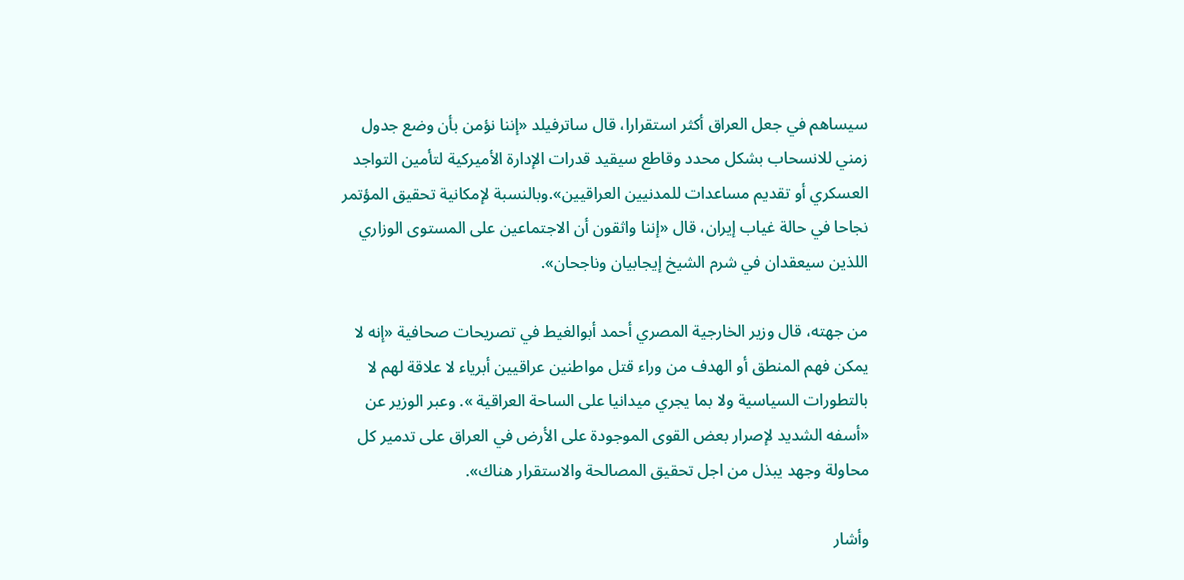سيساهم في جعل العراق أكثر استقرارا، قال ساترفيلد «إننا نؤمن بأن وضع جدول زمني للانسحاب بشكل محدد وقاطع سيقيد قدرات الإدارة الأميركية لتأمين التواجد العسكري أو تقديم مساعدات للمدنيين العراقيين».وبالنسبة لإمكانية تحقيق المؤتمر نجاحا في حالة غياب إيران، قال «إننا واثقون أن الاجتماعين على المستوى الوزاري اللذين سيعقدان في شرم الشيخ إيجابيان وناجحان».

من جهته، قال وزير الخارجية المصري أحمد أبوالغيط في تصريحات صحافية «إنه لا يمكن فهم المنطق أو الهدف من وراء قتل مواطنين عراقيين أبرياء لا علاقة لهم لا بالتطورات السياسية ولا بما يجري ميدانيا على الساحة العراقية ». وعبر الوزير عن «أسفه الشديد لإصرار بعض القوى الموجودة على الأرض في العراق على تدمير كل محاولة وجهد يبذل من اجل تحقيق المصالحة والاستقرار هناك».

وأشار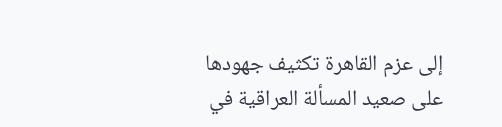إلى عزم القاهرة تكثيف جهودها على صعيد المسألة العراقية في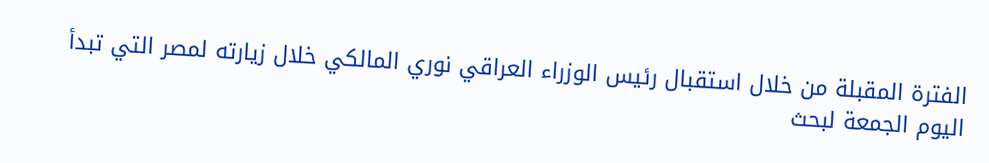الفترة المقبلة من خلال استقبال رئيس الوزراء العراقي نوري المالكي خلال زيارته لمصر التي تبدأ اليوم الجمعة لبحث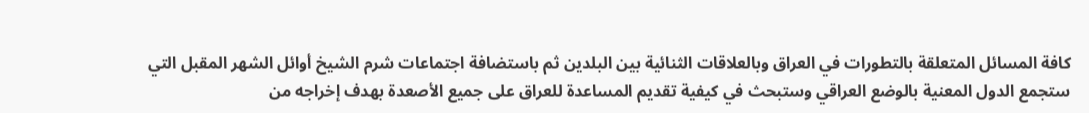كافة المسائل المتعلقة بالتطورات في العراق وبالعلاقات الثنائية بين البلدين ثم باستضافة اجتماعات شرم الشيخ أوائل الشهر المقبل التي ستجمع الدول المعنية بالوضع العراقي وستبحث في كيفية تقديم المساعدة للعراق على جميع الأصعدة بهدف إخراجه من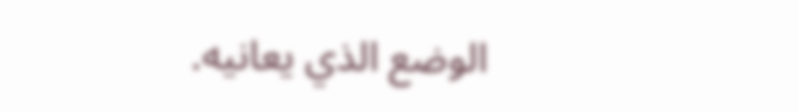الوضع الذي يعانيه.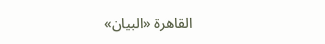القاهرة «البيان»